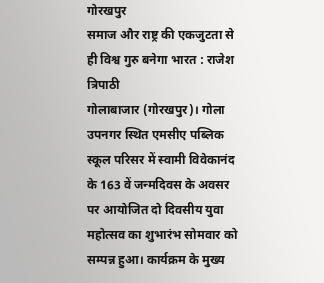गोरखपुर
समाज और राष्ट्र की एकजुटता से ही विश्व गुरु बनेगा भारत : राजेश त्रिपाठी
गोलाबाजार (गोरखपुर)। गोला उपनगर स्थित एमसीए पब्लिक स्कूल परिसर में स्वामी विवेकानंद के 163 वें जन्मदिवस के अवसर पर आयोजित दो दिवसीय युवा महोत्सव का शुभारंभ सोमवार को सम्पन्न हुआ। कार्यक्रम के मुख्य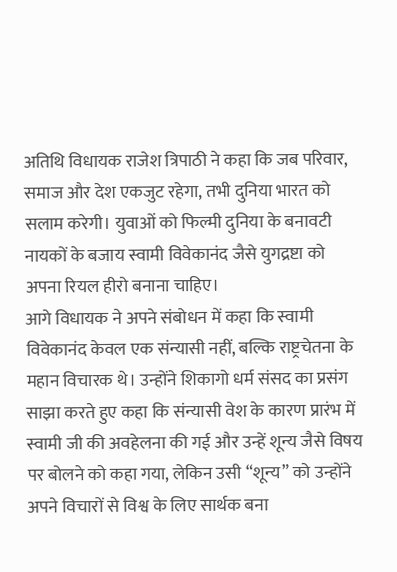अतिथि विधायक राजेश त्रिपाठी ने कहा कि जब परिवार, समाज और देश एकजुट रहेगा, तभी दुनिया भारत को सलाम करेगी। युवाओं को फिल्मी दुनिया के बनावटी नायकों के बजाय स्वामी विवेकानंद जैसे युगद्रष्टा को अपना रियल हीरो बनाना चाहिए।
आगे विधायक ने अपने संबोधन में कहा कि स्वामी विवेकानंद केवल एक संन्यासी नहीं, बल्कि राष्ट्रचेतना के महान विचारक थे। उन्होंने शिकागो धर्म संसद का प्रसंग साझा करते हुए कहा कि संन्यासी वेश के कारण प्रारंभ में स्वामी जी की अवहेलना की गई और उन्हें शून्य जैसे विषय पर बोलने को कहा गया, लेकिन उसी “शून्य” को उन्होंने अपने विचारों से विश्व के लिए सार्थक बना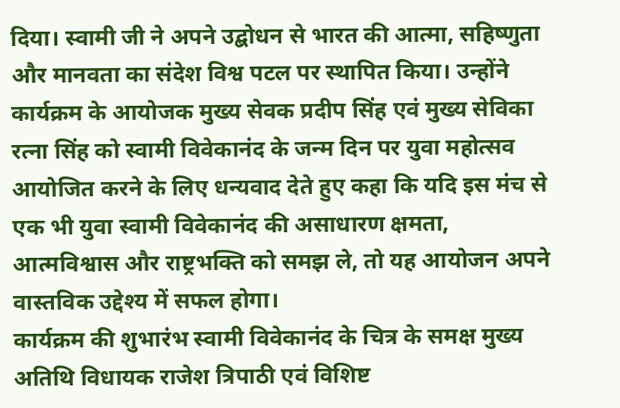दिया। स्वामी जी ने अपने उद्बोधन से भारत की आत्मा, सहिष्णुता और मानवता का संदेश विश्व पटल पर स्थापित किया। उन्होंने कार्यक्रम के आयोजक मुख्य सेवक प्रदीप सिंह एवं मुख्य सेविका रत्ना सिंह को स्वामी विवेकानंद के जन्म दिन पर युवा महोत्सव आयोजित करने के लिए धन्यवाद देते हुए कहा कि यदि इस मंच से एक भी युवा स्वामी विवेकानंद की असाधारण क्षमता, आत्मविश्वास और राष्ट्रभक्ति को समझ ले, तो यह आयोजन अपने वास्तविक उद्देश्य में सफल होगा।
कार्यक्रम की शुभारंभ स्वामी विवेकानंद के चित्र के समक्ष मुख्य अतिथि विधायक राजेश त्रिपाठी एवं विशिष्ट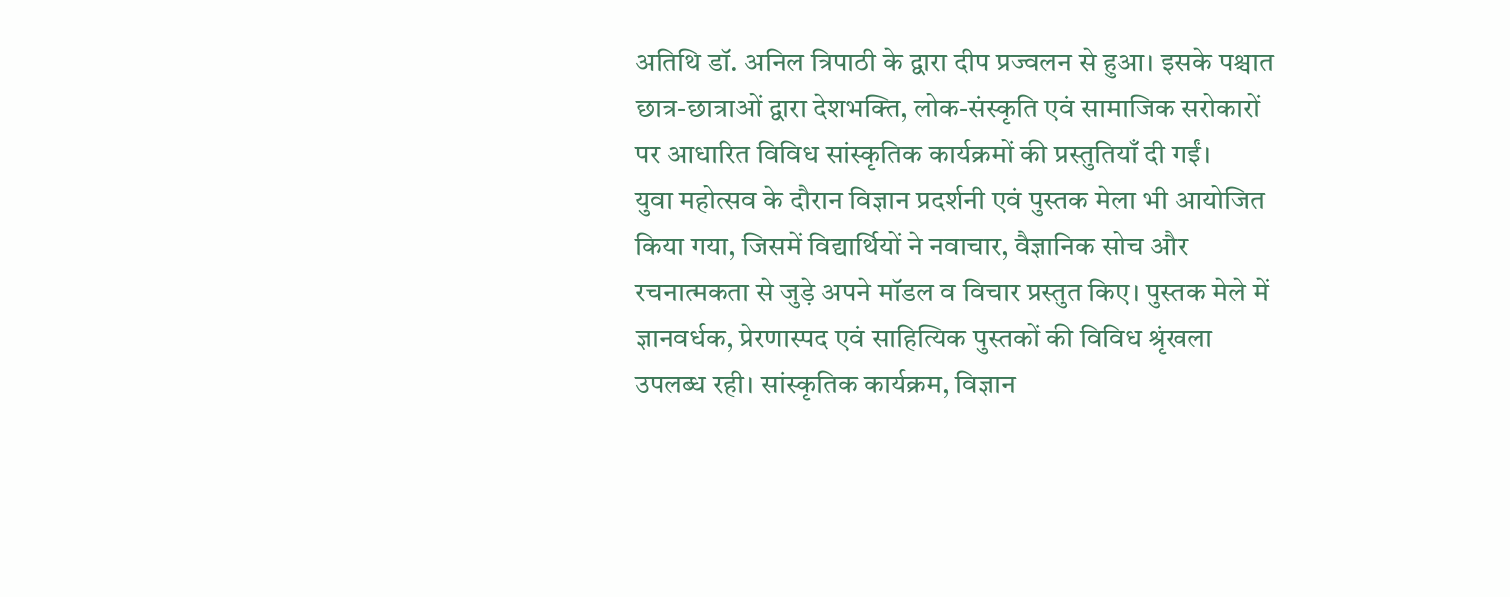अतिथि डॉ. अनिल त्रिपाठी के द्वारा दीप प्रज्वलन से हुआ। इसके पश्चात छात्र-छात्राओं द्वारा देशभक्ति, लोक-संस्कृति एवं सामाजिक सरोकारों पर आधारित विविध सांस्कृतिक कार्यक्रमों की प्रस्तुतियाँ दी गईं।
युवा महोत्सव के दौरान विज्ञान प्रदर्शनी एवं पुस्तक मेला भी आयोजित किया गया, जिसमें विद्यार्थियों ने नवाचार, वैज्ञानिक सोच और रचनात्मकता से जुड़े अपने मॉडल व विचार प्रस्तुत किए। पुस्तक मेले में ज्ञानवर्धक, प्रेरणास्पद एवं साहित्यिक पुस्तकों की विविध श्रृंखला उपलब्ध रही। सांस्कृतिक कार्यक्रम, विज्ञान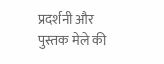प्रदर्शनी और पुस्तक मेले की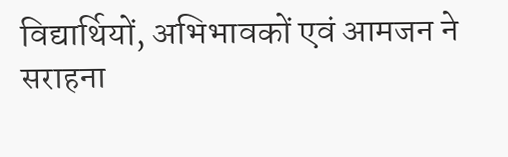विद्यार्थियों, अभिभावकों एवं आमजन ने सराहना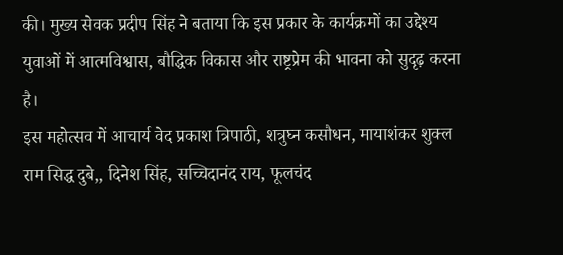की। मुख्य सेवक प्रदीप सिंह ने बताया कि इस प्रकार के कार्यक्रमों का उद्देश्य युवाओं में आत्मविश्वास, बौद्धिक विकास और राष्ट्रप्रेम की भावना को सुदृढ़ करना है।
इस महोत्सव में आचार्य वेद प्रकाश त्रिपाठी, शत्रुघ्न कसौधन, मायाशंकर शुक्ल राम सिद्ध दुबे,, दिनेश सिंह, सच्चिदानंद राय, फूलचंद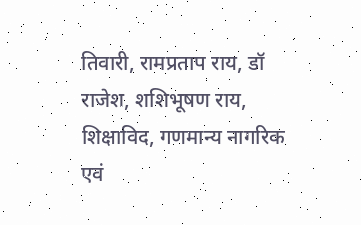तिवारी, रामप्रताप राय, डॉ राजेश, शशिभूषण राय, शिक्षाविद, गणमान्य नागरिक एवं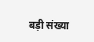बड़ी संख्या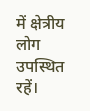में क्षेत्रीय लोग उपस्थित रहें।